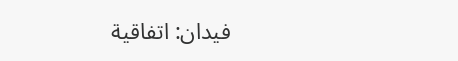فيدان: اتفاقية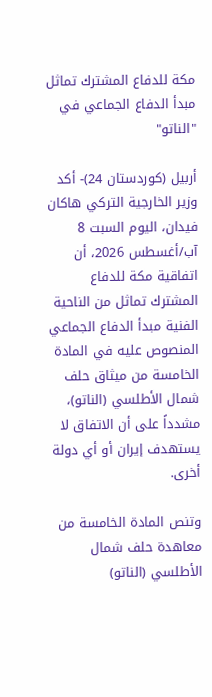مكة للدفاع المشترك تماثل مبدأ الدفاع الجماعي في "الناتو"

أربيل (كوردستان 24)- أكد وزير الخارجية التركي هاكان فيدان، اليوم السبت 8 آب/أغسطس 2026، أن اتفاقية مكة للدفاع المشترك تماثل من الناحية الفنية مبدأ الدفاع الجماعي المنصوص عليه في المادة الخامسة من ميثاق حلف شمال الأطلسي (الناتو)، مشدداً على أن الاتفاق لا يستهدف إيران أو أي دولة أخرى.

وتنص المادة الخامسة من معاهدة حلف شمال الأطلسي (الناتو)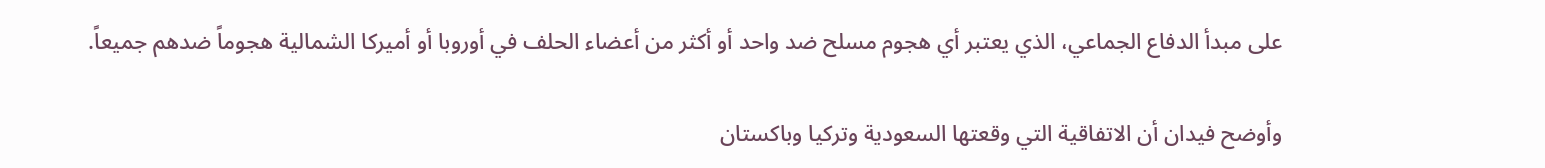على مبدأ الدفاع الجماعي، الذي يعتبر أي هجوم مسلح ضد واحد أو أكثر من أعضاء الحلف في أوروبا أو أميركا الشمالية هجوماً ضدهم جميعاً.

وأوضح فيدان أن الاتفاقية التي وقعتها السعودية وتركيا وباكستان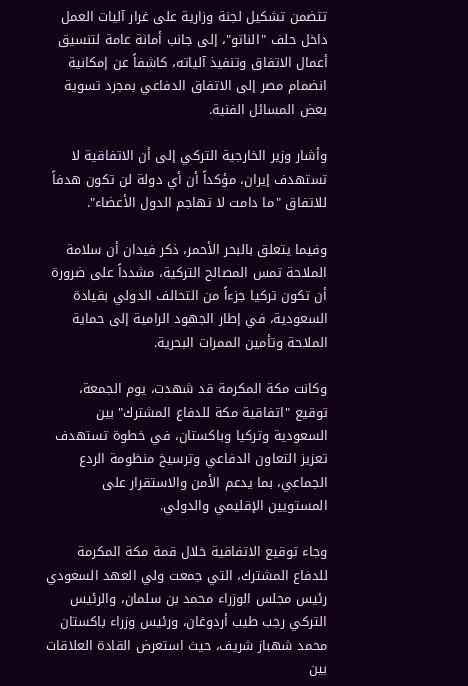تتضمن تشكيل لجنة وزارية على غرار آليات العمل داخل حلف "الناتو"، إلى جانب أمانة عامة لتنسيق أعمال الاتفاق وتنفيذ آلياته، كاشفاً عن إمكانية انضمام مصر إلى الاتفاق الدفاعي بمجرد تسوية بعض المسائل الفنية.

وأشار وزير الخارجية التركي إلى أن الاتفاقية لا تستهدف إيران، مؤكداً أن أي دولة لن تكون هدفاً للاتفاق "ما دامت لا تهاجم الدول الأعضاء".

وفيما يتعلق بالبحر الأحمر، ذكر فيدان أن سلامة الملاحة تمس المصالح التركية، مشدداً على ضرورة أن تكون تركيا جزءاً من التحالف الدولي بقيادة السعودية، في إطار الجهود الرامية إلى حماية الملاحة وتأمين الممرات البحرية.

وكانت مكة المكرمة قد شهدت، يوم الجمعة، توقيع "اتفاقية مكة للدفاع المشترك" بين السعودية وتركيا وباكستان، في خطوة تستهدف تعزيز التعاون الدفاعي وترسيخ منظومة الردع الجماعي، بما يدعم الأمن والاستقرار على المستويين الإقليمي والدولي.

وجاء توقيع الاتفاقية خلال قمة مكة المكرمة للدفاع المشترك، التي جمعت ولي العهد السعودي رئيس مجلس الوزراء محمد بن سلمان، والرئيس التركي رجب طيب أردوغان، ورئيس وزراء باكستان محمد شهباز شريف، حيث استعرض القادة العلاقات بين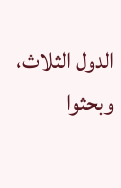الدول الثلاث، وبحثوا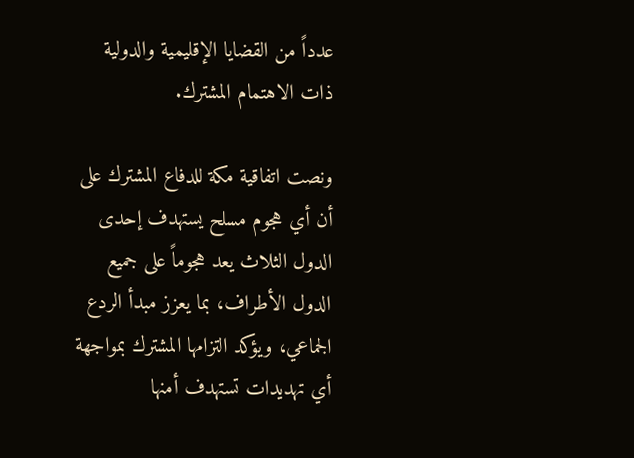عدداً من القضايا الإقليمية والدولية ذات الاهتمام المشترك.

ونصت اتفاقية مكة للدفاع المشترك على أن أي هجوم مسلح يستهدف إحدى الدول الثلاث يعد هجوماً على جميع الدول الأطراف، بما يعزز مبدأ الردع الجماعي، ويؤكد التزامها المشترك بمواجهة أي تهديدات تستهدف أمنها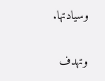وسيادتها.

وتهدف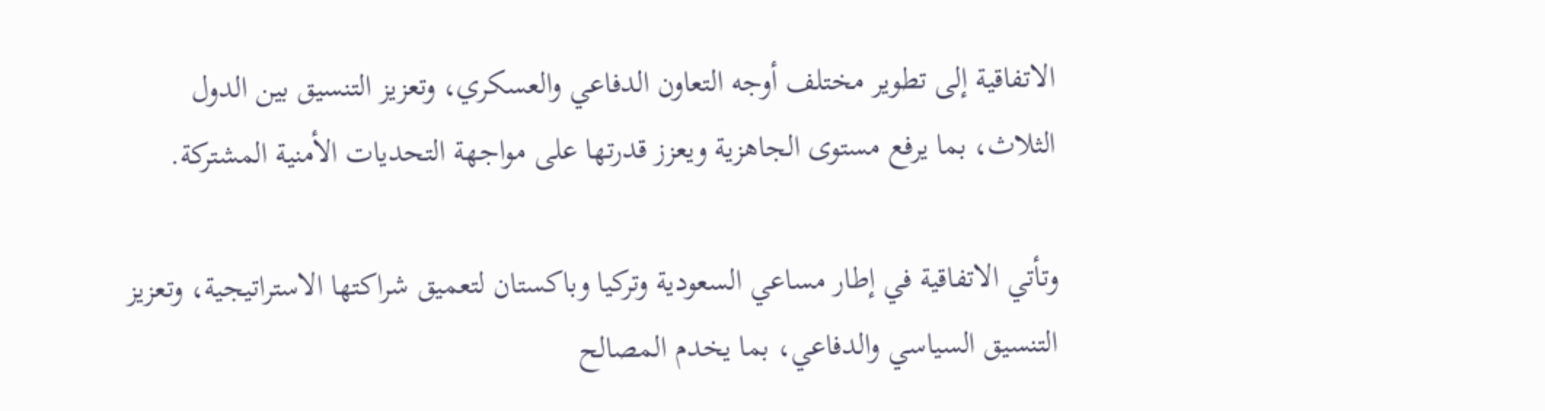الاتفاقية إلى تطوير مختلف أوجه التعاون الدفاعي والعسكري، وتعزيز التنسيق بين الدول الثلاث، بما يرفع مستوى الجاهزية ويعزز قدرتها على مواجهة التحديات الأمنية المشتركة.

وتأتي الاتفاقية في إطار مساعي السعودية وتركيا وباكستان لتعميق شراكتها الاستراتيجية، وتعزيز التنسيق السياسي والدفاعي، بما يخدم المصالح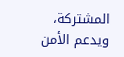المشتركة، ويدعم الأمن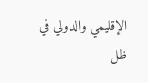الإقليمي والدولي في ظل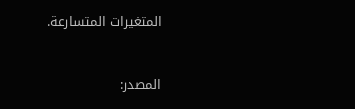المتغيرات المتسارعة.


المصدر: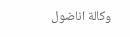وکالة اناضول